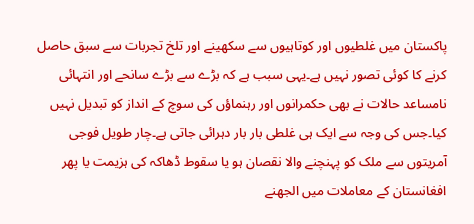پاکستان میں غلطیوں اور کوتاہیوں سے سکھینے اور تلخ تجربات سے سبق حاصل
کرنے کا کوئی تصور نہیں ہے۔یہی سبب ہے کہ بڑے سے بڑے سانحے اور انتہائی
نامساعد حالات نے بھی حکمرانوں اور رہنماؤں کی سوچ کے انداز کو تبدیل نہیں
کیا۔جس کی وجہ سے ایک ہی غلطی بار بار دہرائی جاتی ہے۔چار طویل فوجی
آمریتوں سے ملک کو پہنچنے والا نقصان ہو یا سقوط ڈھاکہ کی ہزیمت یا پھر
افغانستان کے معاملات میں الجھنے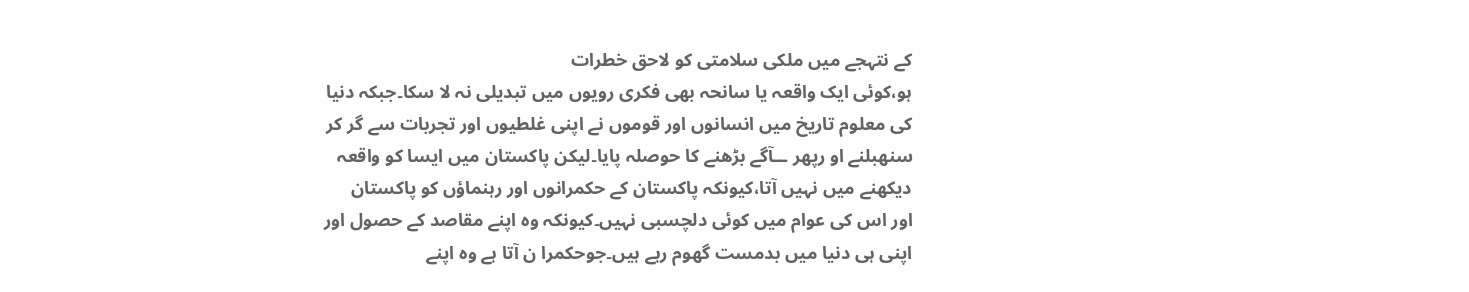کے نتہجے میں ملکی سلامتی کو لاحق خطرات
ہو،کوئی ایک واقعہ یا سانحہ بھی فکری رویوں میں تبدیلی نہ لا سکا۔جبکہ دنیا
کی معلوم تاریخ میں انسانوں اور قوموں نے اپنی غلطیوں اور تجربات سے گر کر
سنھبلنے او رپھر ــآگے بڑھنے کا حوصلہ پایا۔لیکن پاکستان میں ایسا کو واقعہ
دیکھنے میں نہیں آتا،کیونکہ پاکستان کے حکمرانوں اور رہنماؤں کو پاکستان
اور اس کی عوام میں کوئی دلچسبی نہیں۔کیونکہ وہ اپنے مقاصد کے حصول اور
اپنی ہی دنیا میں بدمست گھوم رہے ہیں۔جوحکمرا ن آتا ہے وہ اپنے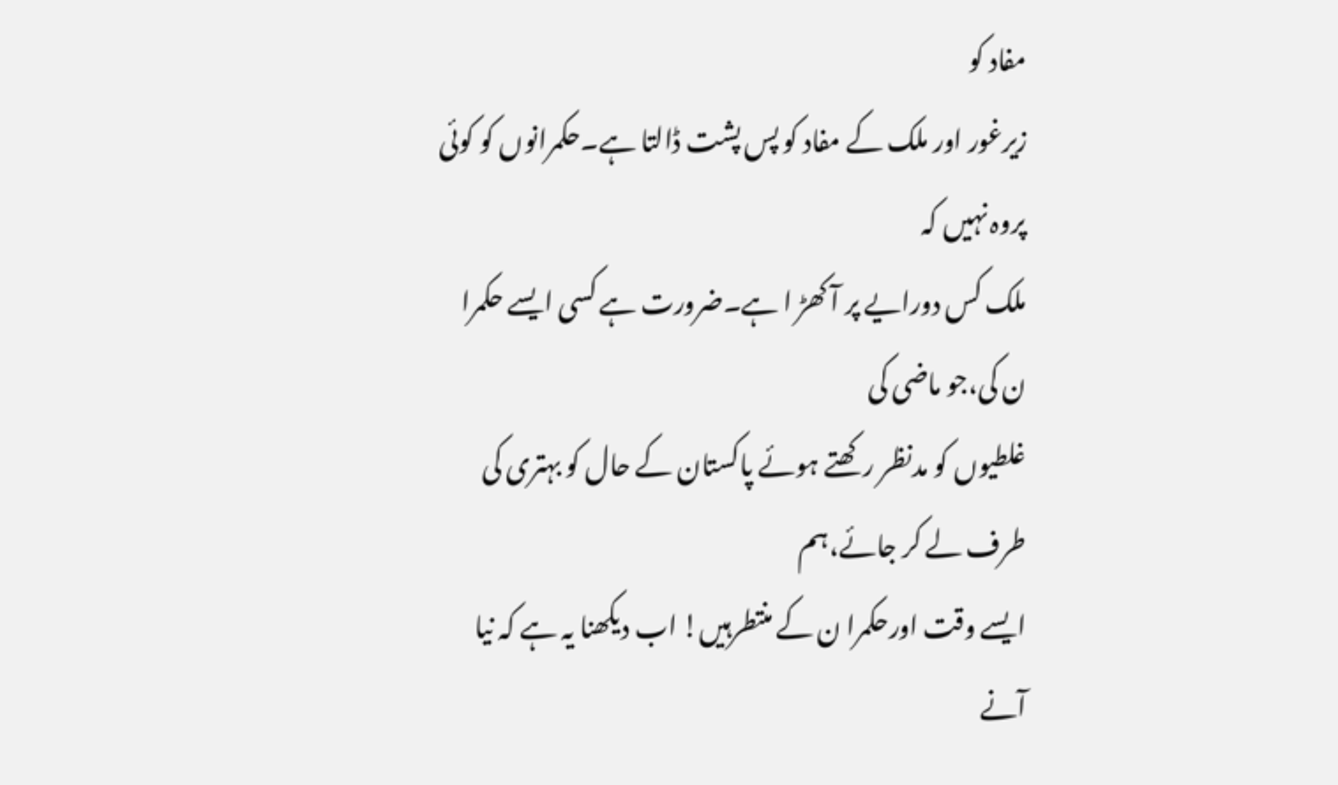مفاد کو
زیرغور اور ملک کے مفاد کو پس پشت ڈالتا ہے۔حکمرانوں کو کوئی پروہ نہیں کہ
ملک کس دورایے پر آ کھڑ ا ہے۔ضرورت ہے کسی ایسے حکمرا ن کی،جو ماضی کی
غلطیوں کو مدنظر رکھتے ہوئے پاکستان کے حال کو بہتری کی طرف لے کر جائے،ہم
ایسے وقت اورحکمرا ن کے منتطرہیں! اب دیکھنا یہ ہے کہ نیا آنے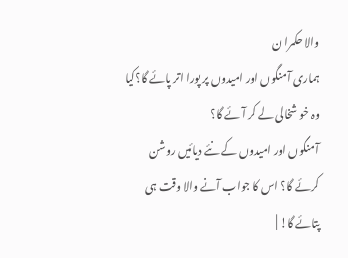والا حکمرا ن
ہماری آمنگوں اور امیدوں پر پورا اتر پائے گا؟کیا وہ خو شخالی لے کر آئے گا؟
آمنگوں اور امیدوں کے نئے دیائیں روشن کرئے گا؟ اس کا جواب آنے والا وقت ہی
پتائے گا! |